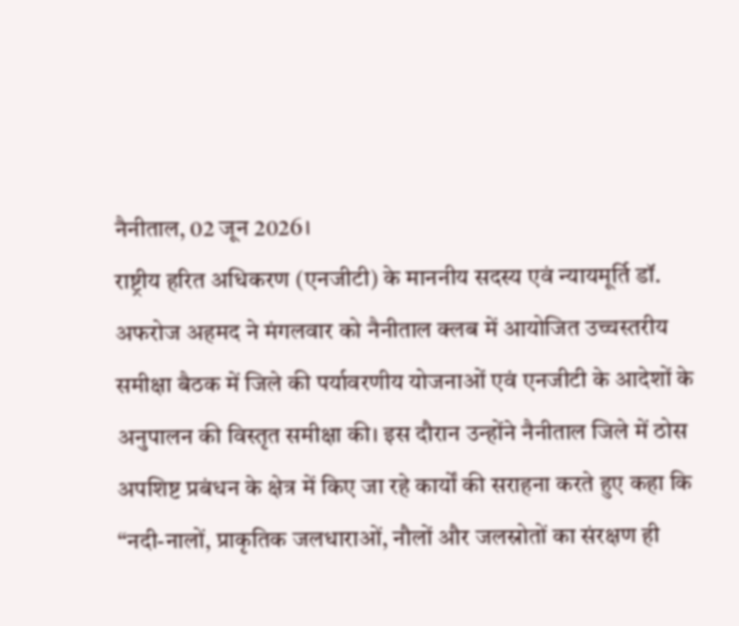नैनीताल, 02 जून 2026।
राष्ट्रीय हरित अधिकरण (एनजीटी) के माननीय सदस्य एवं न्यायमूर्ति डॉ. अफरोज अहमद ने मंगलवार को नैनीताल क्लब में आयोजित उच्चस्तरीय समीक्षा बैठक में जिले की पर्यावरणीय योजनाओं एवं एनजीटी के आदेशों के अनुपालन की विस्तृत समीक्षा की। इस दौरान उन्होंने नैनीताल जिले में ठोस अपशिष्ट प्रबंधन के क्षेत्र में किए जा रहे कार्यों की सराहना करते हुए कहा कि “नदी-नालों, प्राकृतिक जलधाराओं, नौलों और जलस्रोतों का संरक्षण ही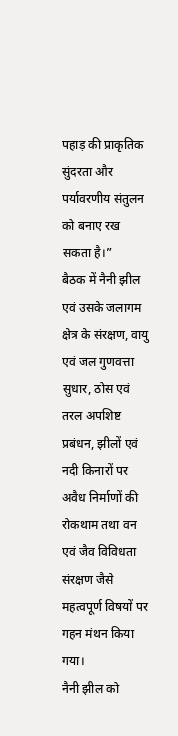पहाड़ की प्राकृतिक सुंदरता और पर्यावरणीय संतुलन को बनाए रख सकता है।”
बैठक में नैनी झील एवं उसके जलागम क्षेत्र के संरक्षण, वायु एवं जल गुणवत्ता सुधार, ठोस एवं तरल अपशिष्ट प्रबंधन, झीलों एवं नदी किनारों पर अवैध निर्माणों की रोकथाम तथा वन एवं जैव विविधता संरक्षण जैसे महत्वपूर्ण विषयों पर गहन मंथन किया गया।
नैनी झील को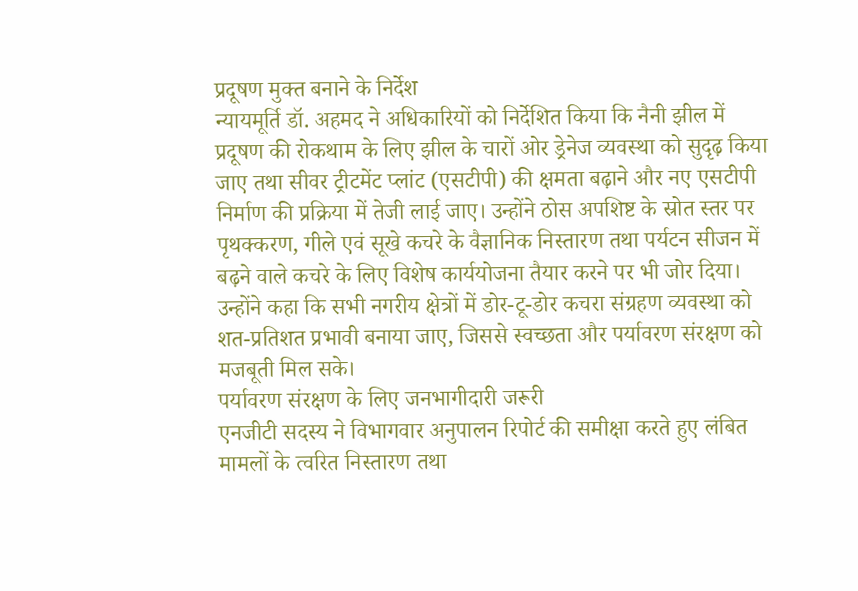प्रदूषण मुक्त बनाने के निर्देश
न्यायमूर्ति डॉ. अहमद ने अधिकारियों को निर्देशित किया कि नैनी झील में प्रदूषण की रोकथाम के लिए झील के चारों ओर ड्रेनेज व्यवस्था को सुदृढ़ किया जाए तथा सीवर ट्रीटमेंट प्लांट (एसटीपी) की क्षमता बढ़ाने और नए एसटीपी निर्माण की प्रक्रिया में तेजी लाई जाए। उन्होंने ठोस अपशिष्ट के स्रोत स्तर पर पृथक्करण, गीले एवं सूखे कचरे के वैज्ञानिक निस्तारण तथा पर्यटन सीजन में बढ़ने वाले कचरे के लिए विशेष कार्ययोजना तैयार करने पर भी जोर दिया।
उन्होंने कहा कि सभी नगरीय क्षेत्रों में डोर-टू-डोर कचरा संग्रहण व्यवस्था को शत-प्रतिशत प्रभावी बनाया जाए, जिससे स्वच्छता और पर्यावरण संरक्षण को मजबूती मिल सके।
पर्यावरण संरक्षण के लिए जनभागीदारी जरूरी
एनजीटी सदस्य ने विभागवार अनुपालन रिपोर्ट की समीक्षा करते हुए लंबित मामलों के त्वरित निस्तारण तथा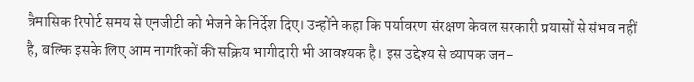त्रैमासिक रिपोर्ट समय से एनजीटी को भेजने के निर्देश दिए। उन्होंने कहा कि पर्यावरण संरक्षण केवल सरकारी प्रयासों से संभव नहीं है, बल्कि इसके लिए आम नागरिकों की सक्रिय भागीदारी भी आवश्यक है। इस उद्देश्य से व्यापक जन-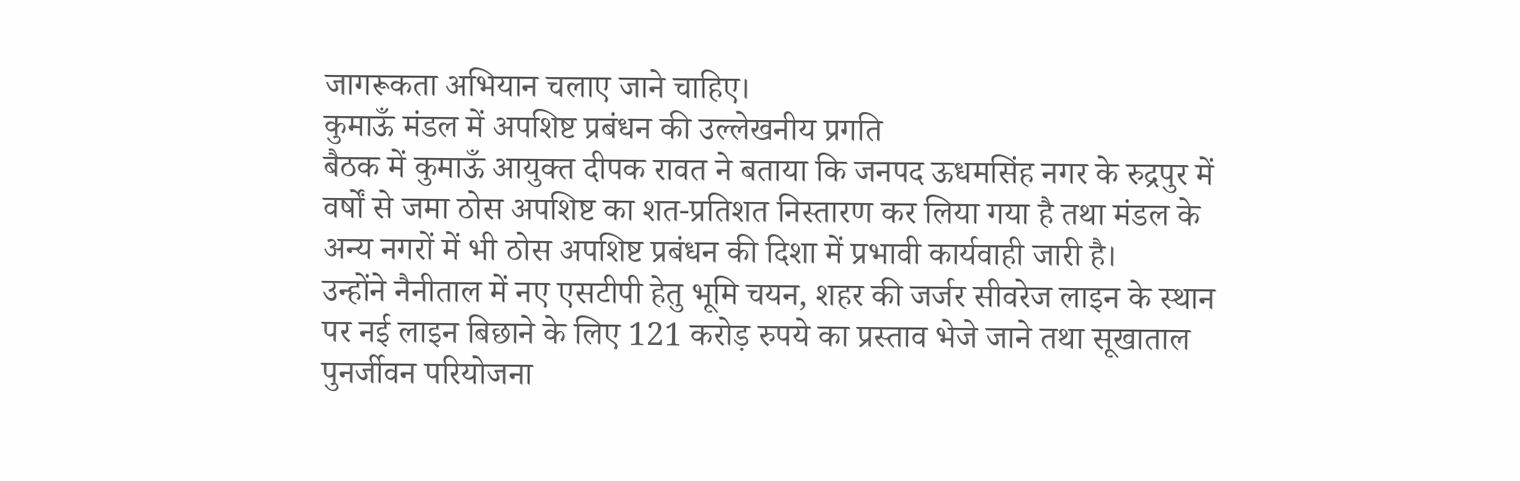जागरूकता अभियान चलाए जाने चाहिए।
कुमाऊँ मंडल में अपशिष्ट प्रबंधन की उल्लेखनीय प्रगति
बैठक में कुमाऊँ आयुक्त दीपक रावत ने बताया कि जनपद ऊधमसिंह नगर के रुद्रपुर में वर्षों से जमा ठोस अपशिष्ट का शत-प्रतिशत निस्तारण कर लिया गया है तथा मंडल के अन्य नगरों में भी ठोस अपशिष्ट प्रबंधन की दिशा में प्रभावी कार्यवाही जारी है।
उन्होंने नैनीताल में नए एसटीपी हेतु भूमि चयन, शहर की जर्जर सीवरेज लाइन के स्थान पर नई लाइन बिछाने के लिए 121 करोड़ रुपये का प्रस्ताव भेजे जाने तथा सूखाताल पुनर्जीवन परियोजना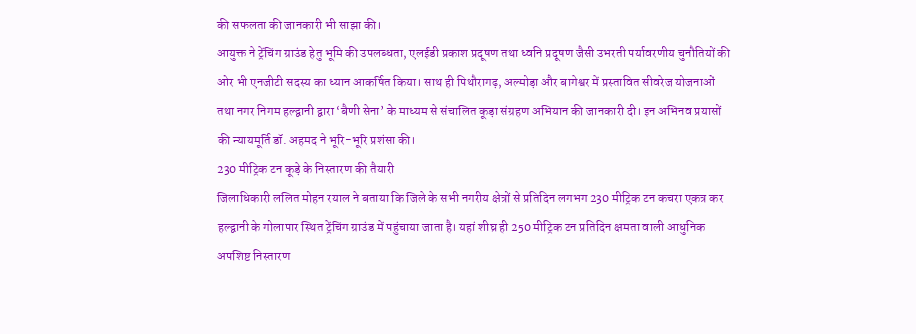की सफलता की जानकारी भी साझा की।
आयुक्त ने ट्रेंचिंग ग्राउंड हेतु भूमि की उपलब्धता, एलईडी प्रकाश प्रदूषण तथा ध्वनि प्रदूषण जैसी उभरती पर्यावरणीय चुनौतियों की ओर भी एनजीटी सदस्य का ध्यान आकर्षित किया। साथ ही पिथौरागढ़, अल्मोड़ा और बागेश्वर में प्रस्तावित सीवरेज योजनाओं तथा नगर निगम हल्द्वानी द्वारा ‘बैणी सेना’ के माध्यम से संचालित कूड़ा संग्रहण अभियान की जानकारी दी। इन अभिनव प्रयासों की न्यायमूर्ति डॉ. अहमद ने भूरि-भूरि प्रशंसा की।
230 मीट्रिक टन कूड़े के निस्तारण की तैयारी
जिलाधिकारी ललित मोहन रयाल ने बताया कि जिले के सभी नगरीय क्षेत्रों से प्रतिदिन लगभग 230 मीट्रिक टन कचरा एकत्र कर हल्द्वानी के गोलापार स्थित ट्रेंचिंग ग्राउंड में पहुंचाया जाता है। यहां शीघ्र ही 250 मीट्रिक टन प्रतिदिन क्षमता वाली आधुनिक अपशिष्ट निस्तारण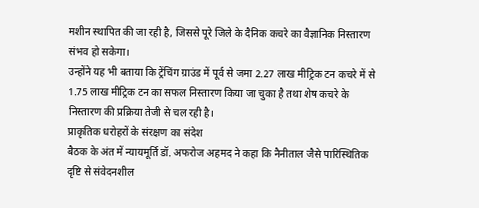मशीन स्थापित की जा रही है, जिससे पूरे जिले के दैनिक कचरे का वैज्ञानिक निस्तारण संभव हो सकेगा।
उन्होंने यह भी बताया कि ट्रेंचिंग ग्राउंड में पूर्व से जमा 2.27 लाख मीट्रिक टन कचरे में से 1.75 लाख मीट्रिक टन का सफल निस्तारण किया जा चुका है तथा शेष कचरे के निस्तारण की प्रक्रिया तेजी से चल रही है।
प्राकृतिक धरोहरों के संरक्षण का संदेश
बैठक के अंत में न्यायमूर्ति डॉ. अफरोज अहमद ने कहा कि नैनीताल जैसे पारिस्थितिक दृष्टि से संवेदनशील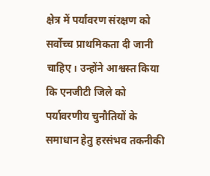क्षेत्र में पर्यावरण संरक्षण को सर्वोच्च प्राथमिकता दी जानी चाहिए। उन्होंने आश्वस्त किया कि एनजीटी जिले को पर्यावरणीय चुनौतियों के समाधान हेतु हरसंभव तकनीकी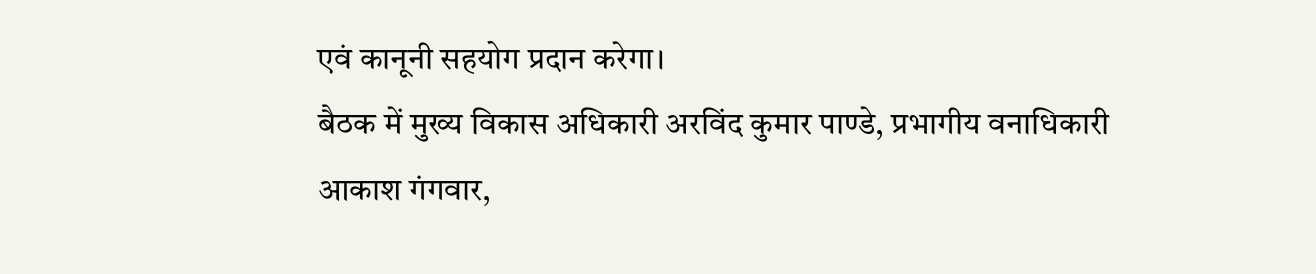एवं कानूनी सहयोग प्रदान करेगा।
बैठक में मुख्य विकास अधिकारी अरविंद कुमार पाण्डे, प्रभागीय वनाधिकारी आकाश गंगवार,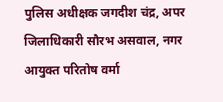पुलिस अधीक्षक जगदीश चंद्र, अपर जिलाधिकारी सौरभ असवाल, नगर आयुक्त परितोष वर्मा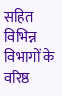सहित विभिन्न विभागों के वरिष्ठ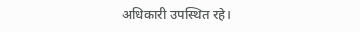अधिकारी उपस्थित रहे।